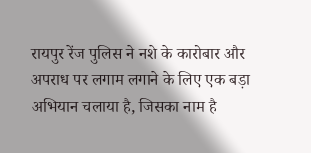रायपुर रेंज पुलिस ने नशे के कारोबार और अपराध पर लगाम लगाने के लिए एक बड़ा अभियान चलाया है, जिसका नाम है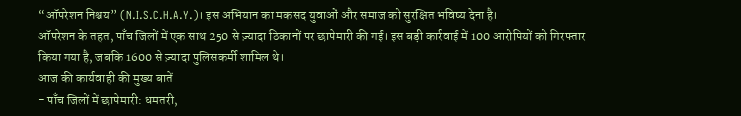“ऑपरेशन निश्चय” (N.I.S.C.H.A.Y.)। इस अभियान का मकसद युवाओं और समाज को सुरक्षित भविष्य देना है।
ऑपरेशन के तहत, पाँच जिलों में एक साथ 250 से ज़्यादा ठिकानों पर छापेमारी की गई। इस बड़ी कार्रवाई में 100 आरोपियों को गिरफ्तार किया गया है, जबकि 1600 से ज़्यादा पुलिसकर्मी शामिल थे।
आज की कार्यवाही की मुख्य बातें
- पाँच जिलों में छापेमारी: धमतरी,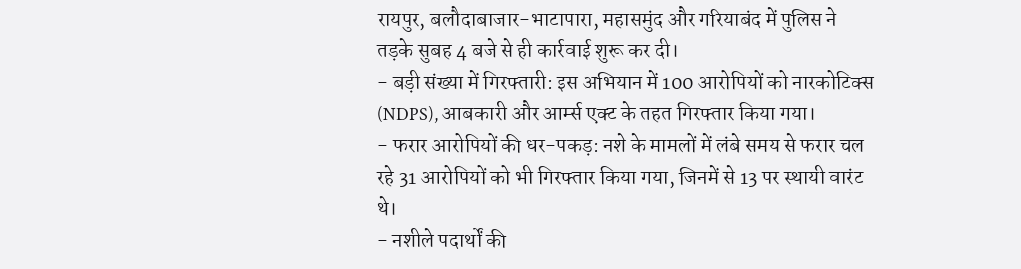रायपुर, बलौदाबाजार-भाटापारा, महासमुंद और गरियाबंद में पुलिस ने तड़के सुबह 4 बजे से ही कार्रवाई शुरू कर दी।
- बड़ी संख्या में गिरफ्तारी: इस अभियान में 100 आरोपियों को नारकोटिक्स (NDPS), आबकारी और आर्म्स एक्ट के तहत गिरफ्तार किया गया।
- फरार आरोपियों की धर-पकड़: नशे के मामलों में लंबे समय से फरार चल रहे 31 आरोपियों को भी गिरफ्तार किया गया, जिनमें से 13 पर स्थायी वारंट थे।
- नशीले पदार्थों की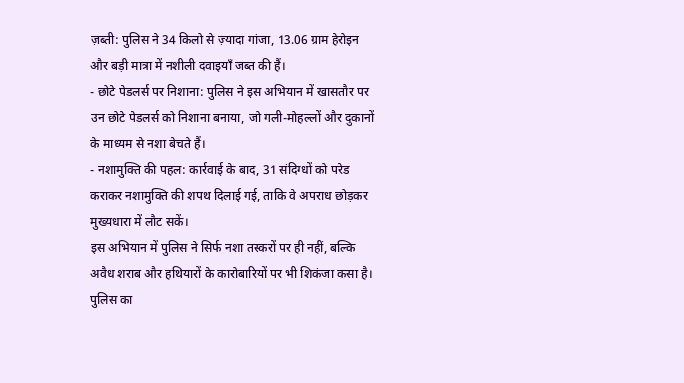ज़ब्ती: पुलिस ने 34 किलो से ज़्यादा गांजा, 13.06 ग्राम हेरोइन और बड़ी मात्रा में नशीली दवाइयाँ जब्त की हैं।
- छोटे पेडलर्स पर निशाना: पुलिस ने इस अभियान में खासतौर पर उन छोटे पेडलर्स को निशाना बनाया, जो गली-मोहल्लों और दुकानों के माध्यम से नशा बेचते हैं।
- नशामुक्ति की पहल: कार्रवाई के बाद, 31 संदिग्धों को परेड कराकर नशामुक्ति की शपथ दिलाई गई, ताकि वे अपराध छोड़कर मुख्यधारा में लौट सकें।
इस अभियान में पुलिस ने सिर्फ नशा तस्करों पर ही नहीं, बल्कि अवैध शराब और हथियारों के कारोबारियों पर भी शिकंजा कसा है। पुलिस का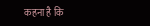कहना है कि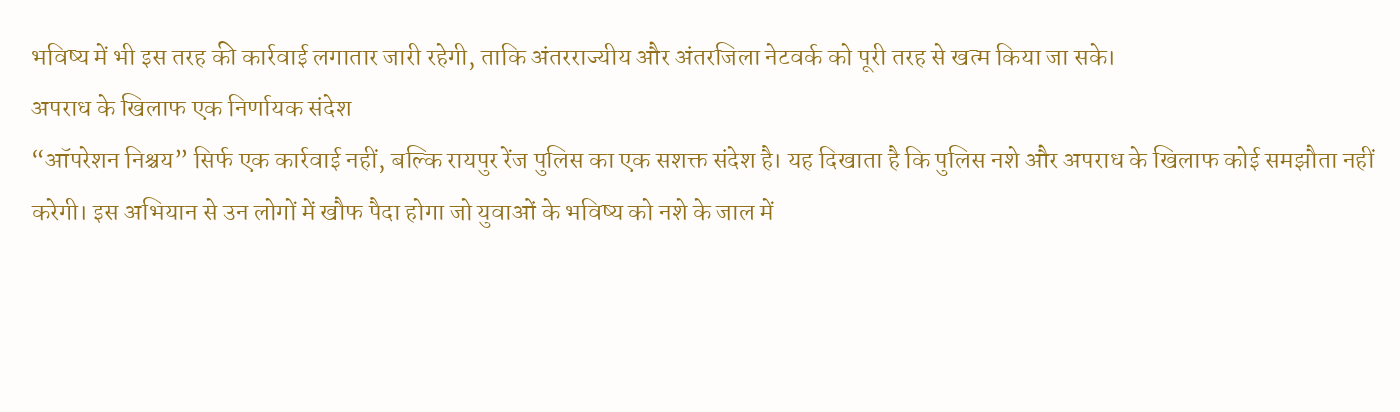भविष्य में भी इस तरह की कार्रवाई लगातार जारी रहेगी, ताकि अंतरराज्यीय और अंतरजिला नेटवर्क को पूरी तरह से खत्म किया जा सके।
अपराध के खिलाफ एक निर्णायक संदेश
“ऑपरेशन निश्चय” सिर्फ एक कार्रवाई नहीं, बल्कि रायपुर रेंज पुलिस का एक सशक्त संदेश है। यह दिखाता है कि पुलिस नशे और अपराध के खिलाफ कोई समझौता नहीं करेगी। इस अभियान से उन लोगों में खौफ पैदा होगा जो युवाओं के भविष्य को नशे के जाल में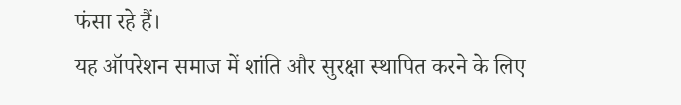फंसा रहे हैं।
यह ऑपरेशन समाज में शांति और सुरक्षा स्थापित करने के लिए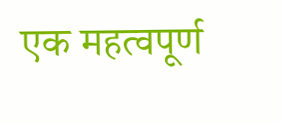एक महत्वपूर्ण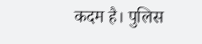कदम है। पुलिस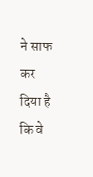ने साफ कर दिया है कि वे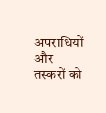अपराधियों और तस्करों को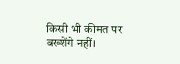किसी भी कीमत पर बख्शेंगे नहीं।